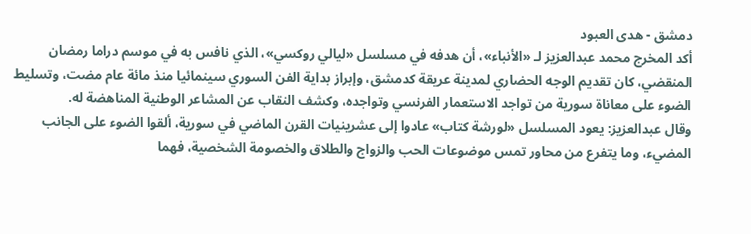دمشق - هدى العبود
أكد المخرج محمد عبدالعزيز لـ «الأنباء»، أن هدفه في مسلسل «ليالي روكسي»، الذي نافس به في موسم دراما رمضان المنقضي، كان تقديم الوجه الحضاري لمدينة عريقة كدمشق، وإبراز بداية الفن السوري سينمائيا منذ مائة عام مضت، وتسليط الضوء على معاناة سورية من تواجد الاستعمار الفرنسي وتواجده، وكشف النقاب عن المشاعر الوطنية المناهضة له.
وقال عبدالعزيز: يعود المسلسل «لورشة كتاب» عادوا إلى عشرينيات القرن الماضي في سورية، ألقوا الضوء على الجانب المضيء، وما يتفرع من محاور تمس موضوعات الحب والزواج والطلاق والخصومة الشخصية، فهما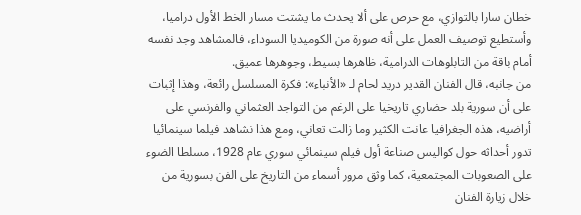خطان سارا بالتوازي، مع حرص على ألا يحدث ما يشتت مسار الخط الأول دراميا، وأستطيع توصيف العمل على أنه صورة من الكوميديا السوداء، فالمشاهد وجد نفسه أمام باقة من التابلوهات الدرامية، ظاهرها بسيط، وجوهرها عميق.
من جانبه، قال الفنان القدير دريد لحام لـ «الأنباء»: فكرة المسلسل رائعة، وهذا إثبات على أن سورية بلد حضاري تاريخيا على الرغم من التواجد العثماني والفرنسي على أراضيه، هذه الجغرافيا عانت الكثير وما زالت تعاني، ومع هذا نشاهد فيلما سينمائيا تدور أحداثه حول كواليس صناعة أول فيلم سينمائي سوري عام 1928، مسلطا الضوء على الصعوبات المجتمعية، كما وثق مرور أسماء من التاريخ على الفن بسورية من خلال زيارة الفنان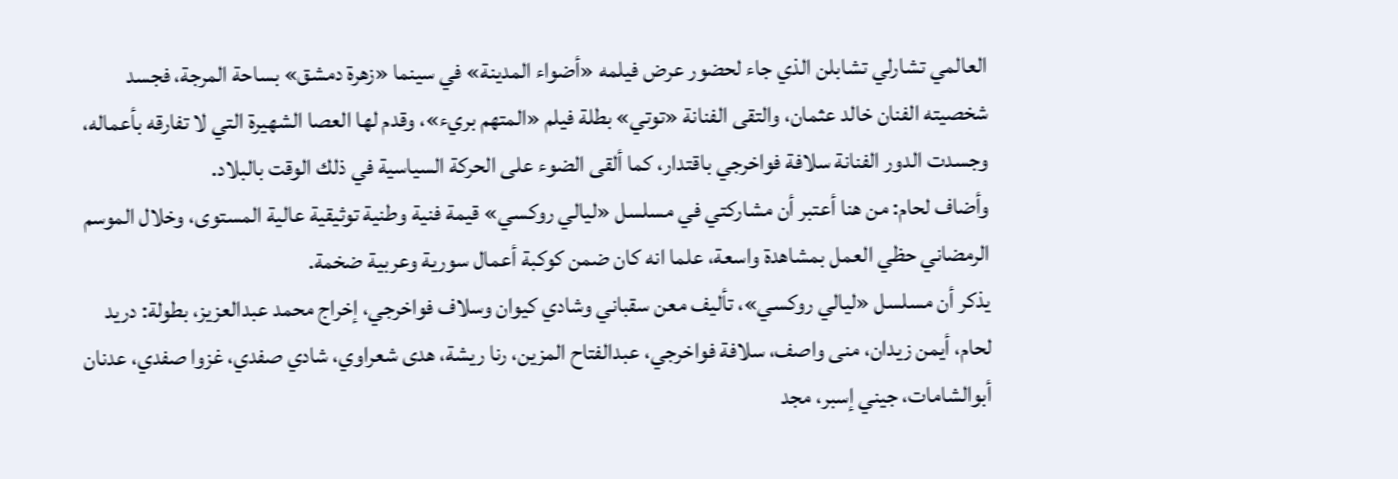العالمي تشارلي تشابلن الذي جاء لحضور عرض فيلمه «أضواء المدينة» في سينما «زهرة دمشق» بساحة المرجة، فجسد شخصيته الفنان خالد عثمان، والتقى الفنانة «توتي» بطلة فيلم «المتهم بريء»، وقدم لها العصا الشهيرة التي لا تفارقه بأعماله، وجسدت الدور الفنانة سلافة فواخرجي باقتدار، كما ألقى الضوء على الحركة السياسية في ذلك الوقت بالبلاد.
وأضاف لحام: من هنا أعتبر أن مشاركتي في مسلسل «ليالي روكسي» قيمة فنية وطنية توثيقية عالية المستوى، وخلال الموسم الرمضاني حظي العمل بمشاهدة واسعة، علما انه كان ضمن كوكبة أعمال سورية وعربية ضخمة.
يذكر أن مسلسل «ليالي روكسي»، تأليف معن سقباني وشادي كيوان وسلاف فواخرجي، إخراج محمد عبدالعزيز، بطولة: دريد لحام، أيمن زيدان، منى واصف، سلافة فواخرجي، عبدالفتاح المزين، رنا ريشة، هدى شعراوي، شادي صفدي، غزوا صفدي، عدنان أبوالشامات، جيني إسبر، مجد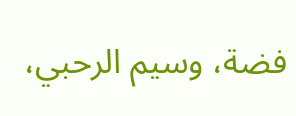فضة، وسيم الرحبي،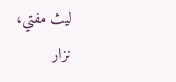ليث مفتي، نزار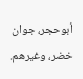أبوحجر، جوان خضر، وغيرهم.